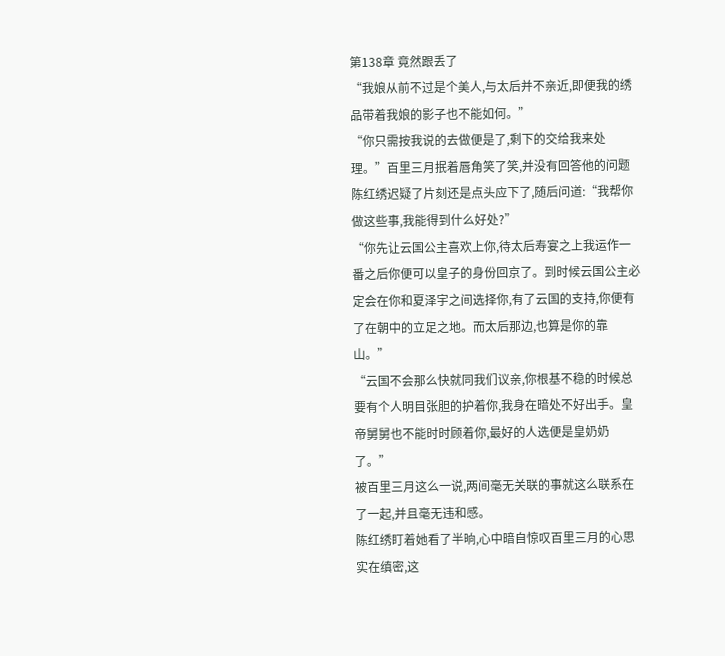第138章 竟然跟丢了
“我娘从前不过是个美人,与太后并不亲近,即便我的绣品带着我娘的影子也不能如何。”
“你只需按我说的去做便是了,剩下的交给我来处理。”百里三月抿着唇角笑了笑,并没有回答他的问题
陈红绣迟疑了片刻还是点头应下了,随后问道:“我帮你做这些事,我能得到什么好处?”
“你先让云国公主喜欢上你,待太后寿宴之上我运作一番之后你便可以皇子的身份回京了。到时候云国公主必定会在你和夏泽宇之间选择你,有了云国的支持,你便有了在朝中的立足之地。而太后那边,也算是你的靠山。”
“云国不会那么快就同我们议亲,你根基不稳的时候总要有个人明目张胆的护着你,我身在暗处不好出手。皇帝舅舅也不能时时顾着你,最好的人选便是皇奶奶了。”
被百里三月这么一说,两间毫无关联的事就这么联系在了一起,并且毫无违和感。
陈红绣盯着她看了半晌,心中暗自惊叹百里三月的心思实在缜密,这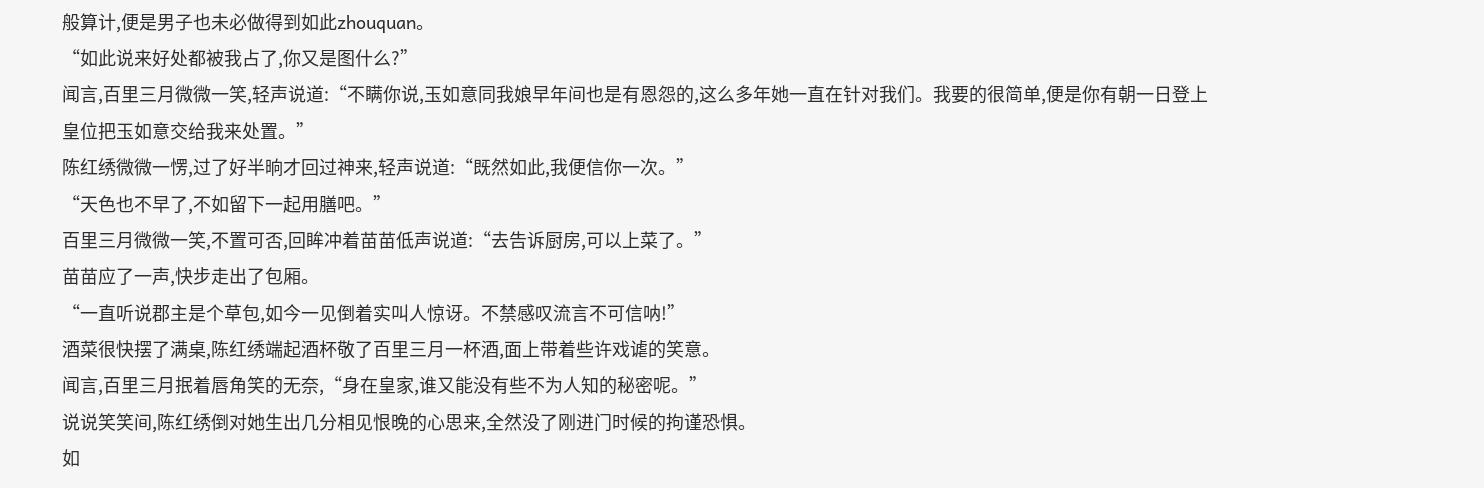般算计,便是男子也未必做得到如此zhouquan。
“如此说来好处都被我占了,你又是图什么?”
闻言,百里三月微微一笑,轻声说道:“不瞒你说,玉如意同我娘早年间也是有恩怨的,这么多年她一直在针对我们。我要的很简单,便是你有朝一日登上皇位把玉如意交给我来处置。”
陈红绣微微一愣,过了好半晌才回过神来,轻声说道:“既然如此,我便信你一次。”
“天色也不早了,不如留下一起用膳吧。”
百里三月微微一笑,不置可否,回眸冲着苗苗低声说道:“去告诉厨房,可以上菜了。”
苗苗应了一声,快步走出了包厢。
“一直听说郡主是个草包,如今一见倒着实叫人惊讶。不禁感叹流言不可信呐!”
酒菜很快摆了满桌,陈红绣端起酒杯敬了百里三月一杯酒,面上带着些许戏谑的笑意。
闻言,百里三月抿着唇角笑的无奈,“身在皇家,谁又能没有些不为人知的秘密呢。”
说说笑笑间,陈红绣倒对她生出几分相见恨晚的心思来,全然没了刚进门时候的拘谨恐惧。
如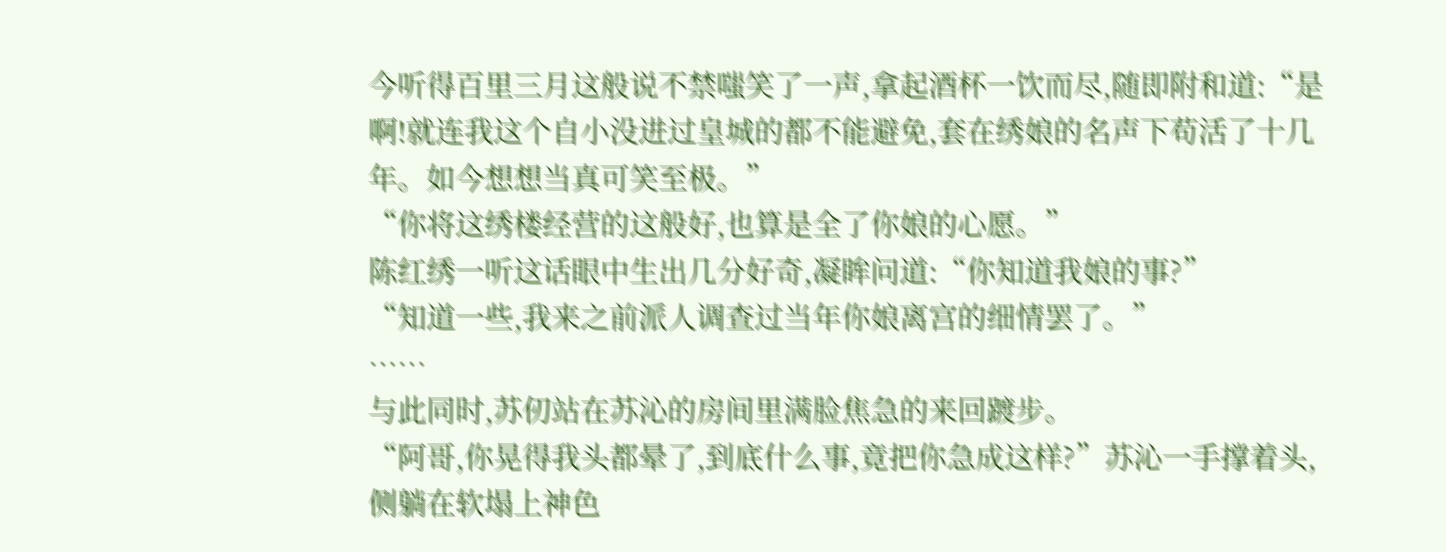今听得百里三月这般说不禁嗤笑了一声,拿起酒杯一饮而尽,随即附和道:“是啊!就连我这个自小没进过皇城的都不能避免,套在绣娘的名声下苟活了十几年。如今想想当真可笑至极。”
“你将这绣楼经营的这般好,也算是全了你娘的心愿。”
陈红绣一听这话眼中生出几分好奇,凝眸问道:“你知道我娘的事?”
“知道一些,我来之前派人调查过当年你娘离宫的细情罢了。”
……
与此同时,苏仞站在苏沁的房间里满脸焦急的来回踱步。
“阿哥,你晃得我头都晕了,到底什么事,竟把你急成这样?”苏沁一手撑着头,侧躺在软塌上神色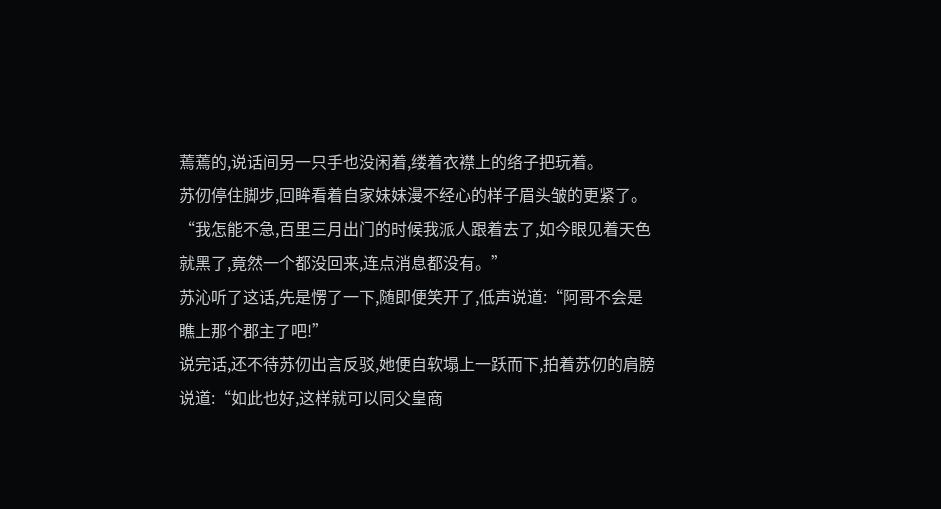蔫蔫的,说话间另一只手也没闲着,缕着衣襟上的络子把玩着。
苏仞停住脚步,回眸看着自家妹妹漫不经心的样子眉头皱的更紧了。
“我怎能不急,百里三月出门的时候我派人跟着去了,如今眼见着天色就黑了,竟然一个都没回来,连点消息都没有。”
苏沁听了这话,先是愣了一下,随即便笑开了,低声说道:“阿哥不会是瞧上那个郡主了吧!”
说完话,还不待苏仞出言反驳,她便自软塌上一跃而下,拍着苏仞的肩膀说道:“如此也好,这样就可以同父皇商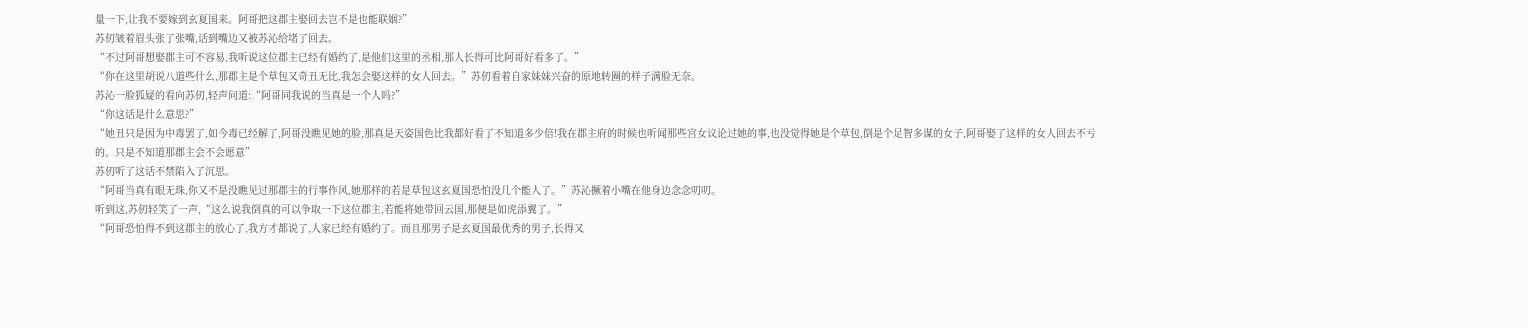量一下,让我不要嫁到玄夏国来。阿哥把这郡主娶回去岂不是也能联姻?”
苏仞皱着眉头张了张嘴,话到嘴边又被苏沁给堵了回去。
“不过阿哥想娶郡主可不容易,我听说这位郡主已经有婚约了,是他们这里的丞相,那人长得可比阿哥好看多了。”
“你在这里胡说八道些什么,那郡主是个草包又奇丑无比,我怎会娶这样的女人回去。”苏仞看着自家妹妹兴奋的原地转圈的样子满脸无奈。
苏沁一脸狐疑的看向苏仞,轻声问道:“阿哥同我说的当真是一个人吗?”
“你这话是什么意思?”
“她丑只是因为中毒罢了,如今毒已经解了,阿哥没瞧见她的脸,那真是天姿国色比我都好看了不知道多少倍!我在郡主府的时候也听闻那些宫女议论过她的事,也没觉得她是个草包,倒是个足智多谋的女子,阿哥娶了这样的女人回去不亏的。只是不知道那郡主会不会愿意”
苏仞听了这话不禁陷入了沉思。
“阿哥当真有眼无珠,你又不是没瞧见过那郡主的行事作风,她那样的若是草包这玄夏国恐怕没几个能人了。”苏沁撅着小嘴在他身边念念叨叨。
听到这,苏仞轻笑了一声,“这么说我倒真的可以争取一下这位郡主,若能将她带回云国,那便是如虎添翼了。”
“阿哥恐怕得不到这郡主的放心了,我方才都说了,人家已经有婚约了。而且那男子是玄夏国最优秀的男子,长得又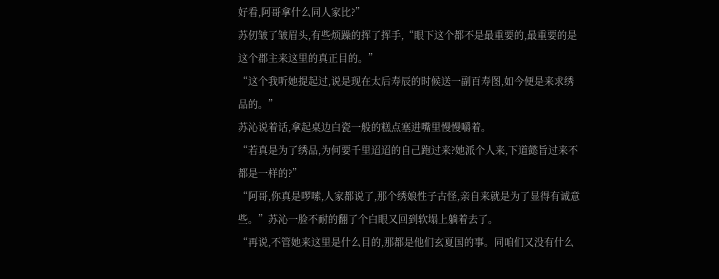好看,阿哥拿什么同人家比?”
苏仞皱了皱眉头,有些烦躁的挥了挥手,“眼下这个都不是最重要的,最重要的是这个郡主来这里的真正目的。”
“这个我听她提起过,说是现在太后寿辰的时候送一副百寿图,如今便是来求绣品的。”
苏沁说着话,拿起桌边白瓷一般的糕点塞进嘴里慢慢嚼着。
“若真是为了绣品,为何要千里迢迢的自己跑过来?她派个人来,下道懿旨过来不都是一样的?”
“阿哥,你真是啰嗦,人家都说了,那个绣娘性子古怪,亲自来就是为了显得有诚意些。”苏沁一脸不耐的翻了个白眼又回到软塌上躺着去了。
“再说,不管她来这里是什么目的,那都是他们玄夏国的事。同咱们又没有什么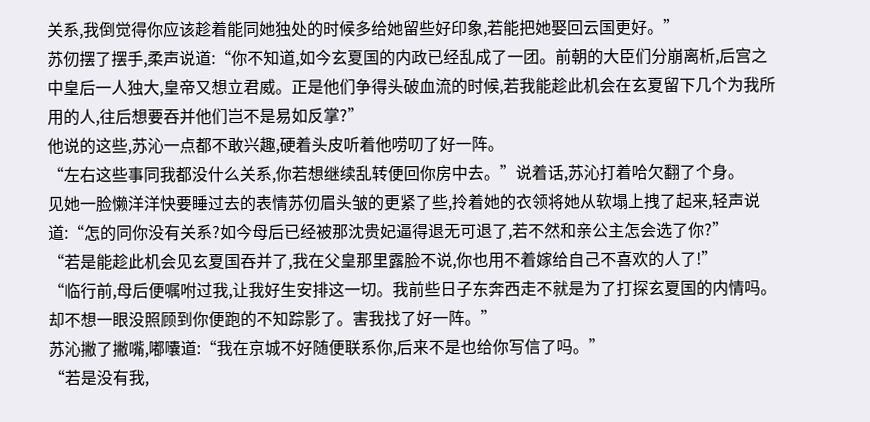关系,我倒觉得你应该趁着能同她独处的时候多给她留些好印象,若能把她娶回云国更好。”
苏仞摆了摆手,柔声说道:“你不知道,如今玄夏国的内政已经乱成了一团。前朝的大臣们分崩离析,后宫之中皇后一人独大,皇帝又想立君威。正是他们争得头破血流的时候,若我能趁此机会在玄夏留下几个为我所用的人,往后想要吞并他们岂不是易如反掌?”
他说的这些,苏沁一点都不敢兴趣,硬着头皮听着他唠叨了好一阵。
“左右这些事同我都没什么关系,你若想继续乱转便回你房中去。”说着话,苏沁打着哈欠翻了个身。
见她一脸懒洋洋快要睡过去的表情苏仞眉头皱的更紧了些,拎着她的衣领将她从软塌上拽了起来,轻声说道:“怎的同你没有关系?如今母后已经被那沈贵妃逼得退无可退了,若不然和亲公主怎会选了你?”
“若是能趁此机会见玄夏国吞并了,我在父皇那里露脸不说,你也用不着嫁给自己不喜欢的人了!”
“临行前,母后便嘱咐过我,让我好生安排这一切。我前些日子东奔西走不就是为了打探玄夏国的内情吗。却不想一眼没照顾到你便跑的不知踪影了。害我找了好一阵。”
苏沁撇了撇嘴,嘟囔道:“我在京城不好随便联系你,后来不是也给你写信了吗。”
“若是没有我,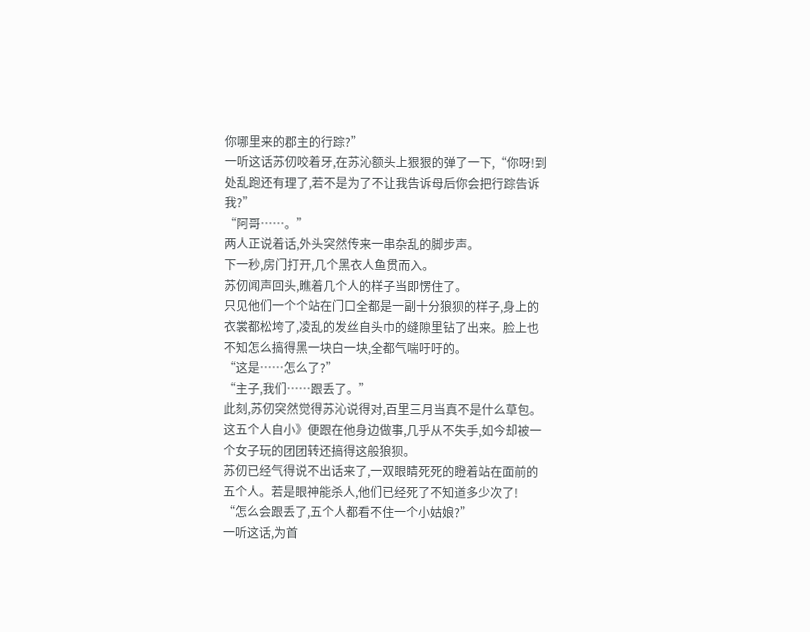你哪里来的郡主的行踪?”
一听这话苏仞咬着牙,在苏沁额头上狠狠的弹了一下,“你呀!到处乱跑还有理了,若不是为了不让我告诉母后你会把行踪告诉我?”
“阿哥……。”
两人正说着话,外头突然传来一串杂乱的脚步声。
下一秒,房门打开,几个黑衣人鱼贯而入。
苏仞闻声回头,瞧着几个人的样子当即愣住了。
只见他们一个个站在门口全都是一副十分狼狈的样子,身上的衣裳都松垮了,凌乱的发丝自头巾的缝隙里钻了出来。脸上也不知怎么搞得黑一块白一块,全都气喘吁吁的。
“这是……怎么了?”
“主子,我们……跟丢了。”
此刻,苏仞突然觉得苏沁说得对,百里三月当真不是什么草包。
这五个人自小》便跟在他身边做事,几乎从不失手,如今却被一个女子玩的团团转还搞得这般狼狈。
苏仞已经气得说不出话来了,一双眼睛死死的瞪着站在面前的五个人。若是眼神能杀人,他们已经死了不知道多少次了!
“怎么会跟丢了,五个人都看不住一个小姑娘?”
一听这话,为首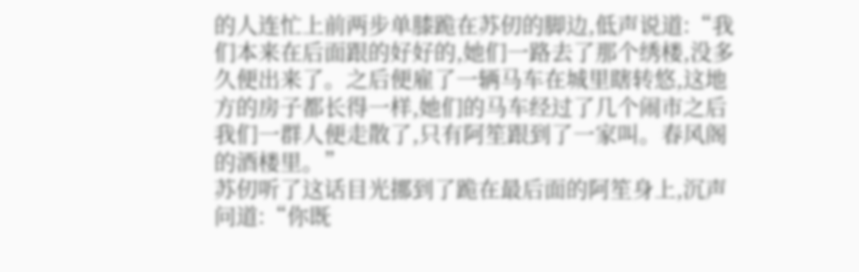的人连忙上前两步单膝跪在苏仞的脚边,低声说道:“我们本来在后面跟的好好的,她们一路去了那个绣楼,没多久便出来了。之后便雇了一辆马车在城里瞎转悠,这地方的房子都长得一样,她们的马车经过了几个闹市之后我们一群人便走散了,只有阿笙跟到了一家叫。春风阁的酒楼里。”
苏仞听了这话目光挪到了跪在最后面的阿笙身上,沉声问道:“你既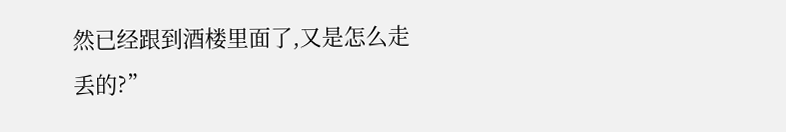然已经跟到酒楼里面了,又是怎么走丢的?”